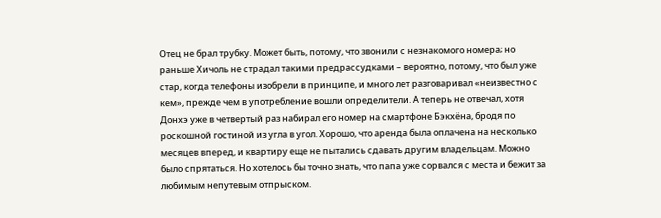Отец не брал трубку. Может быть, потому, что звонили с незнакомого номера; но раньше Хичоль не страдал такими предрассудками – вероятно, потому, что был уже стар, когда телефоны изобрели в принципе, и много лет разговаривал «неизвестно с кем», прежде чем в употребление вошли определители. А теперь не отвечал, хотя Донхэ уже в четвертый раз набирал его номер на смартфоне Бэкхёна, бродя по роскошной гостиной из угла в угол. Хорошо, что аренда была оплачена на несколько месяцев вперед, и квартиру еще не пытались сдавать другим владельцам. Можно было спрятаться. Но хотелось бы точно знать, что папа уже сорвался с места и бежит за любимым непутевым отпрыском.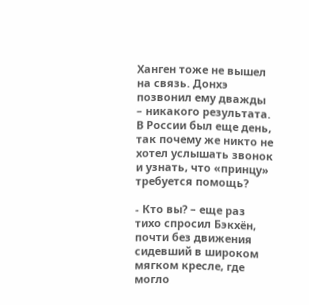Ханген тоже не вышел на связь. Донхэ позвонил ему дважды – никакого результата. В России был еще день, так почему же никто не хотел услышать звонок и узнать, что «принцу» требуется помощь?

- Кто вы? – еще раз тихо спросил Бэкхён, почти без движения сидевший в широком мягком кресле, где могло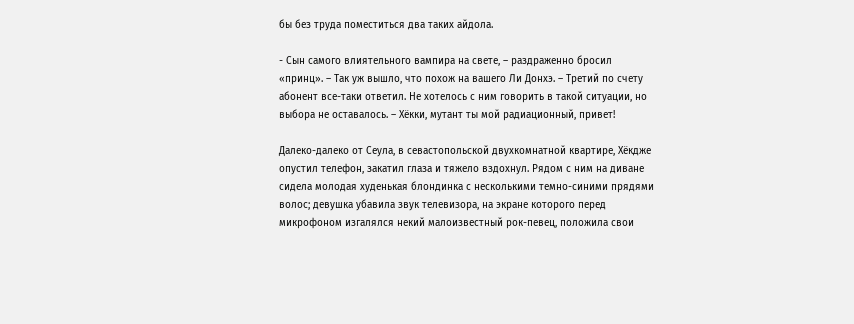бы без труда поместиться два таких айдола.

- Сын самого влиятельного вампира на свете, – раздраженно бросил «принц». – Так уж вышло, что похож на вашего Ли Донхэ. – Третий по счету абонент все-таки ответил. Не хотелось с ним говорить в такой ситуации, но выбора не оставалось. – Хёкки, мутант ты мой радиационный, привет!

Далеко-далеко от Сеула, в севастопольской двухкомнатной квартире, Хёкдже опустил телефон, закатил глаза и тяжело вздохнул. Рядом с ним на диване сидела молодая худенькая блондинка с несколькими темно-синими прядями волос; девушка убавила звук телевизора, на экране которого перед микрофоном изгалялся некий малоизвестный рок-певец, положила свои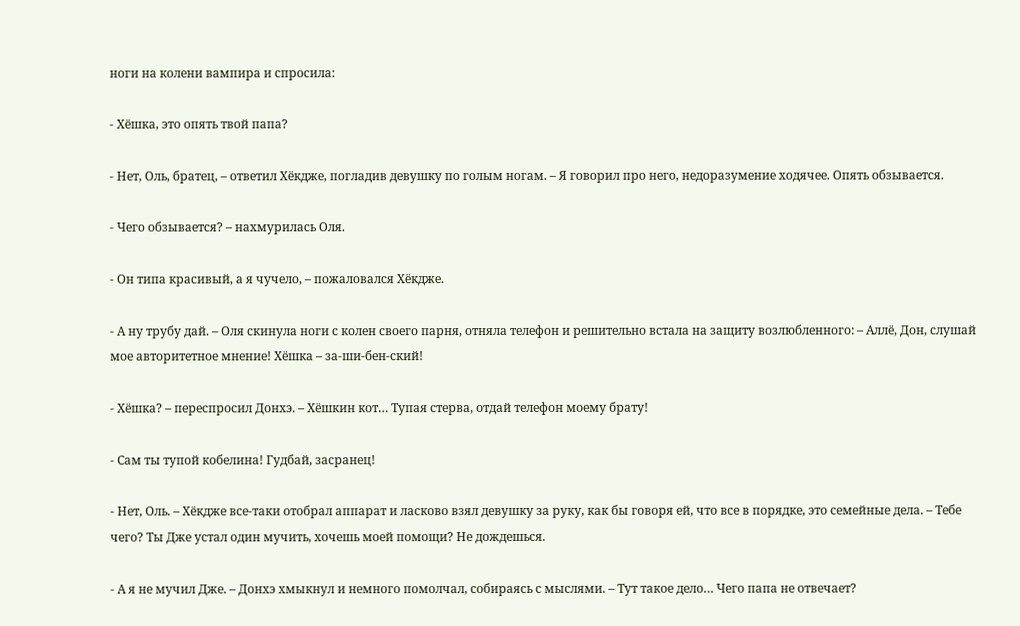ноги на колени вампира и спросила:

- Хёшка, это опять твой папа?

- Нет, Оль, братец, – ответил Хёкдже, погладив девушку по голым ногам. – Я говорил про него, недоразумение ходячее. Опять обзывается.

- Чего обзывается? – нахмурилась Оля.

- Он типа красивый, а я чучело, – пожаловался Хёкдже.

- А ну трубу дай. – Оля скинула ноги с колен своего парня, отняла телефон и решительно встала на защиту возлюбленного: – Аллё, Дон, слушай мое авторитетное мнение! Хёшка – за-ши-бен-ский!

- Хёшка? – переспросил Донхэ. – Хёшкин кот… Тупая стерва, отдай телефон моему брату!

- Сам ты тупой кобелина! Гудбай, засранец!

- Нет, Оль. – Хёкдже все-таки отобрал аппарат и ласково взял девушку за руку, как бы говоря ей, что все в порядке, это семейные дела. – Тебе чего? Ты Дже устал один мучить, хочешь моей помощи? Не дождешься.

- А я не мучил Дже. – Донхэ хмыкнул и немного помолчал, собираясь с мыслями. – Тут такое дело… Чего папа не отвечает?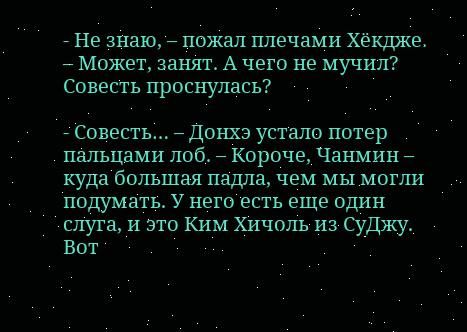- Не знаю, – пожал плечами Хёкдже. – Может, занят. А чего не мучил? Совесть проснулась?

- Совесть… – Донхэ устало потер пальцами лоб. – Короче, Чанмин – куда большая падла, чем мы могли подумать. У него есть еще один слуга, и это Ким Хичоль из СуДжу. Вот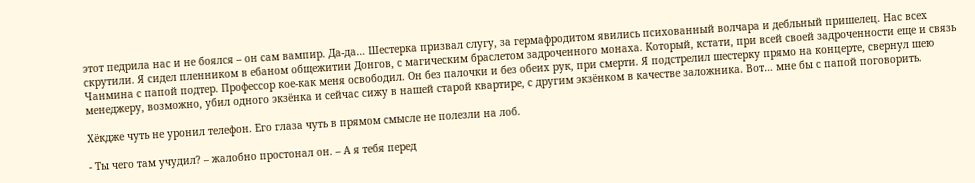этот педрила нас и не боялся – он сам вампир. Да-да… Шестерка призвал слугу, за гермафродитом явились психованный волчара и дебльный пришелец. Нас всех скрутили. Я сидел пленником в ебаном общежитии Донгов, с магическим браслетом задроченного монаха. Который, кстати, при всей своей задроченности еще и связь Чанмина с папой подтер. Профессор кое-как меня освободил. Он без палочки и без обеих рук, при смерти. Я подстрелил шестерку прямо на концерте, свернул шею менеджеру, возможно, убил одного экзёнка и сейчас сижу в нашей старой квартире, с другим экзёнком в качестве заложника. Вот… мне бы с папой поговорить.

Хёкдже чуть не уронил телефон. Его глаза чуть в прямом смысле не полезли на лоб.

- Ты чего там учудил? – жалобно простонал он. – А я тебя перед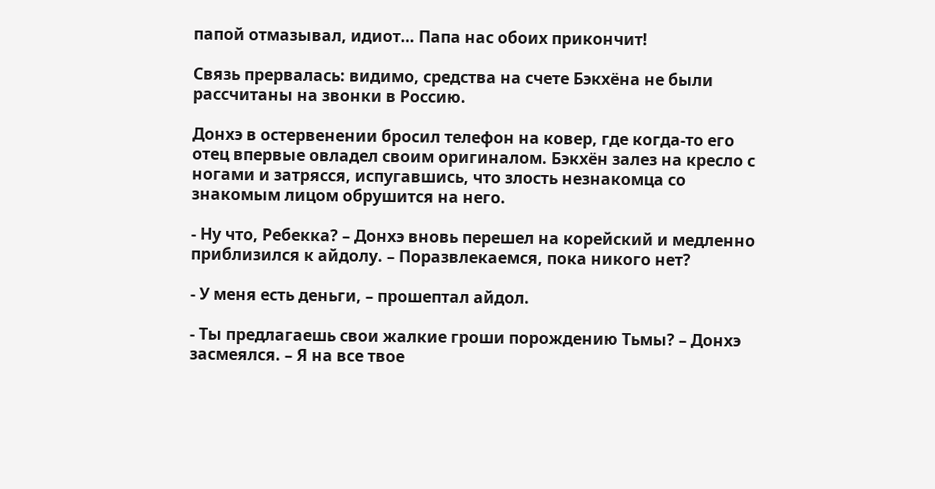папой отмазывал, идиот… Папа нас обоих прикончит!

Связь прервалась: видимо, средства на счете Бэкхёна не были рассчитаны на звонки в Россию.

Донхэ в остервенении бросил телефон на ковер, где когда-то его отец впервые овладел своим оригиналом. Бэкхён залез на кресло с ногами и затрясся, испугавшись, что злость незнакомца со знакомым лицом обрушится на него.

- Ну что, Ребекка? – Донхэ вновь перешел на корейский и медленно приблизился к айдолу. – Поразвлекаемся, пока никого нет?

- У меня есть деньги, – прошептал айдол.

- Ты предлагаешь свои жалкие гроши порождению Тьмы? – Донхэ засмеялся. – Я на все твое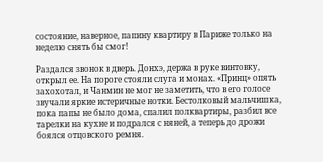состояние, наверное, папину квартиру в Париже только на неделю снять бы смог!

Раздался звонок в дверь. Донхэ, держа в руке винтовку, открыл ее. На пороге стояли слуга и монах. «Принц» опять захохотал, и Чанмин не мог не заметить, что в его голосе звучали яркие истеричные нотки. Бестолковый мальчишка, пока папы не было дома, спалил полквартиры, разбил все тарелки на кухне и подрался с няней, а теперь до дрожи боялся отцовского ремня.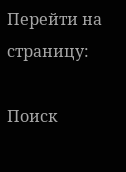Перейти на страницу:

Поиск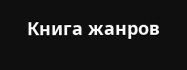Книга жанров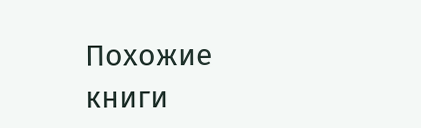Похожие книги